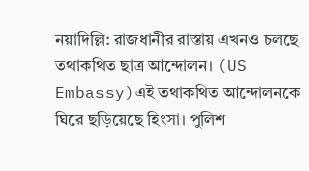নয়াদিল্লি: রাজধানীর রাস্তায় এখনও চলছে তথাকথিত ছাত্র আন্দোলন। (US Embassy)এই তথাকথিত আন্দোলনকে ঘিরে ছড়িয়েছে হিংসা। পুলিশ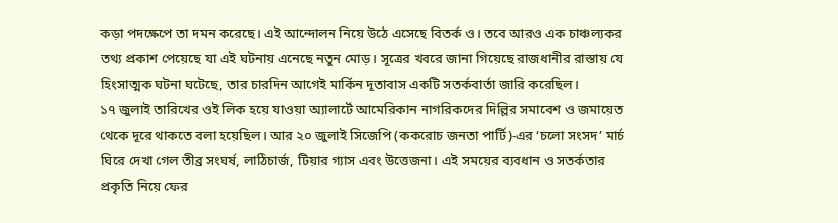কড়া পদক্ষেপে তা দমন করেছে। এই আন্দোলন নিয়ে উঠে এসেছে বিতর্ক ও। তবে আরও এক চাঞ্চল্যকর তথ্য প্রকাশ পেয়েছে যা এই ঘটনায় এনেছে নতুন মোড়। সূত্রের খবরে জানা গিয়েছে রাজধানীর রাস্তায় যে হিংসাত্মক ঘটনা ঘটেছে, তার চারদিন আগেই মার্কিন দূতাবাস একটি সতর্কবার্তা জারি করেছিল।
১৭ জুলাই তারিখের ওই লিক হয়ে যাওয়া অ্যালার্টে আমেরিকান নাগরিকদের দিল্লির সমাবেশ ও জমায়েত থেকে দূরে থাকতে বলা হয়েছিল। আর ২০ জুলাই সিজেপি (ককরোচ জনতা পার্টি)-এর ‘চলো সংসদ’ মার্চ ঘিরে দেখা গেল তীব্র সংঘর্ষ, লাঠিচার্জ, টিয়ার গ্যাস এবং উত্তেজনা। এই সময়ের ব্যবধান ও সতর্কতার প্রকৃতি নিয়ে ফের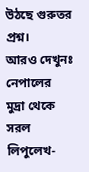উঠছে গুরুতর প্রশ্ন।
আরও দেখুনঃ নেপালের মুদ্রা থেকে সরল লিপুলেখ-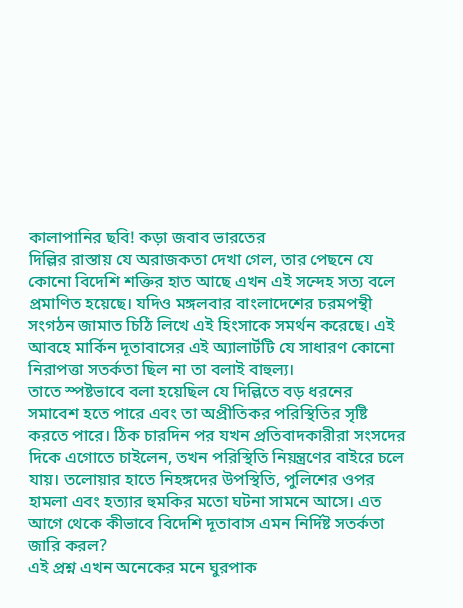কালাপানির ছবি! কড়া জবাব ভারতের
দিল্লির রাস্তায় যে অরাজকতা দেখা গেল, তার পেছনে যে কোনো বিদেশি শক্তির হাত আছে এখন এই সন্দেহ সত্য বলে প্রমাণিত হয়েছে। যদিও মঙ্গলবার বাংলাদেশের চরমপন্থী সংগঠন জামাত চিঠি লিখে এই হিংসাকে সমর্থন করেছে। এই আবহে মার্কিন দূতাবাসের এই অ্যালার্টটি যে সাধারণ কোনো নিরাপত্তা সতর্কতা ছিল না তা বলাই বাহুল্য।
তাতে স্পষ্টভাবে বলা হয়েছিল যে দিল্লিতে বড় ধরনের সমাবেশ হতে পারে এবং তা অপ্রীতিকর পরিস্থিতির সৃষ্টি করতে পারে। ঠিক চারদিন পর যখন প্রতিবাদকারীরা সংসদের দিকে এগোতে চাইলেন, তখন পরিস্থিতি নিয়ন্ত্রণের বাইরে চলে যায়। তলোয়ার হাতে নিহঙ্গদের উপস্থিতি, পুলিশের ওপর হামলা এবং হত্যার হুমকির মতো ঘটনা সামনে আসে। এত আগে থেকে কীভাবে বিদেশি দূতাবাস এমন নির্দিষ্ট সতর্কতা জারি করল?
এই প্রশ্ন এখন অনেকের মনে ঘুরপাক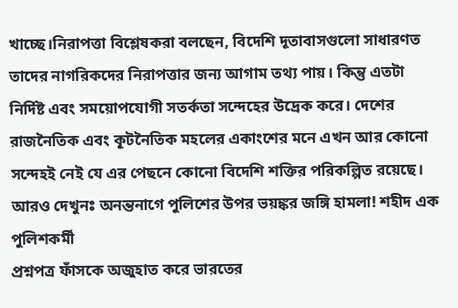খাচ্ছে।নিরাপত্তা বিশ্লেষকরা বলছেন, বিদেশি দূতাবাসগুলো সাধারণত তাদের নাগরিকদের নিরাপত্তার জন্য আগাম তথ্য পায়। কিন্তু এতটা নির্দিষ্ট এবং সময়োপযোগী সতর্কতা সন্দেহের উদ্রেক করে। দেশের রাজনৈতিক এবং কূটনৈতিক মহলের একাংশের মনে এখন আর কোনো সন্দেহই নেই যে এর পেছনে কোনো বিদেশি শক্তির পরিকল্পিত রয়েছে।
আরও দেখুনঃ অনন্তনাগে পুলিশের উপর ভয়ঙ্কর জঙ্গি হামলা! শহীদ এক পুলিশকর্মী
প্রশ্নপত্র ফাঁসকে অজুহাত করে ভারতের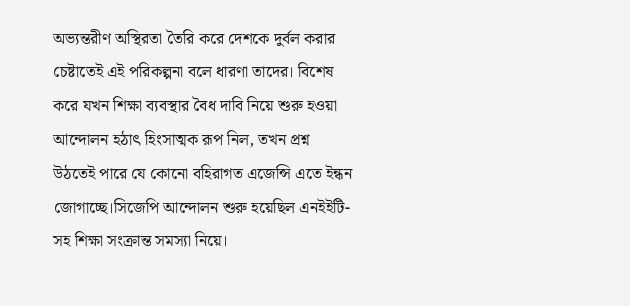অভ্যন্তরীণ অস্থিরতা তৈরি করে দেশকে দুর্বল করার চেষ্টাতেই এই পরিকল্পনা বলে ধারণা তাদের। বিশেষ করে যখন শিক্ষা ব্যবস্থার বৈধ দাবি নিয়ে শুরু হওয়া আন্দোলন হঠাৎ হিংসাত্মক রূপ নিল, তখন প্রশ্ন উঠতেই পারে যে কোনো বহিরাগত এজেন্সি এতে ইন্ধন জোগাচ্ছে।সিজেপি আন্দোলন শুরু হয়েছিল এনইইটি-সহ শিক্ষা সংক্রান্ত সমস্যা নিয়ে।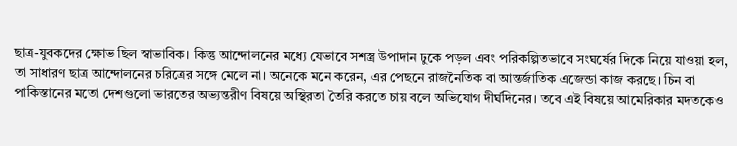ছাত্র-যুবকদের ক্ষোভ ছিল স্বাভাবিক। কিন্তু আন্দোলনের মধ্যে যেভাবে সশস্ত্র উপাদান ঢুকে পড়ল এবং পরিকল্পিতভাবে সংঘর্ষের দিকে নিয়ে যাওয়া হল, তা সাধারণ ছাত্র আন্দোলনের চরিত্রের সঙ্গে মেলে না। অনেকে মনে করেন, এর পেছনে রাজনৈতিক বা আন্তর্জাতিক এজেন্ডা কাজ করছে। চিন বা পাকিস্তানের মতো দেশগুলো ভারতের অভ্যন্তরীণ বিষয়ে অস্থিরতা তৈরি করতে চায় বলে অভিযোগ দীর্ঘদিনের। তবে এই বিষয়ে আমেরিকার মদতকেও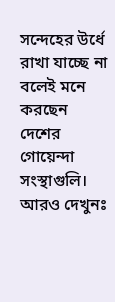সন্দেহের উর্ধে রাখা যাচ্ছে না বলেই মনে করছেন দেশের গোয়েন্দা সংস্থাগুলি।
আরও দেখুনঃ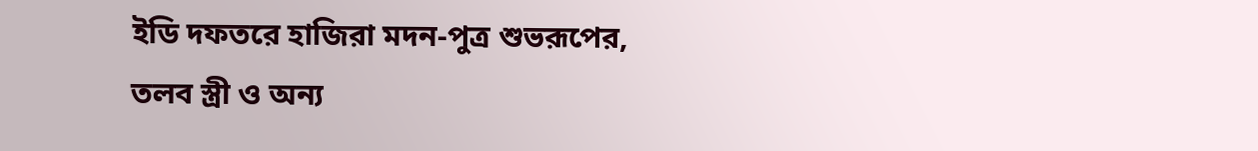ইডি দফতরে হাজিরা মদন-পুত্র শুভরূপের, তলব স্ত্রী ও অন্য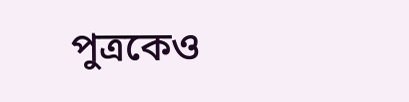পুত্রকেও